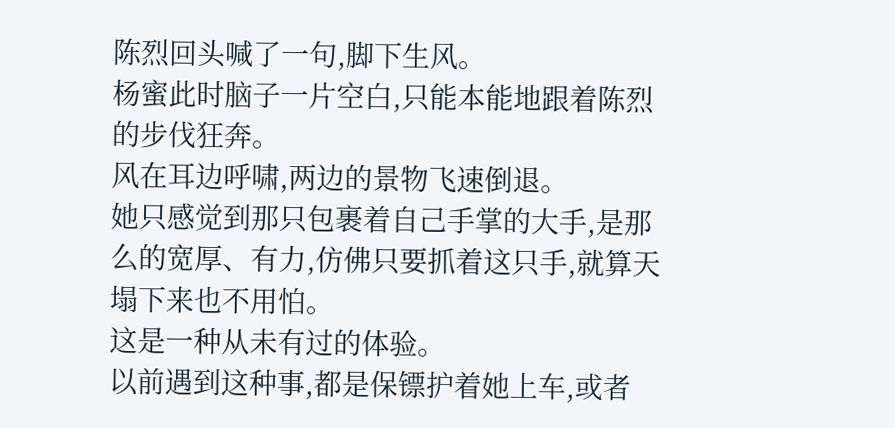陈烈回头喊了一句,脚下生风。
杨蜜此时脑子一片空白,只能本能地跟着陈烈的步伐狂奔。
风在耳边呼啸,两边的景物飞速倒退。
她只感觉到那只包裹着自己手掌的大手,是那么的宽厚、有力,仿佛只要抓着这只手,就算天塌下来也不用怕。
这是一种从未有过的体验。
以前遇到这种事,都是保镖护着她上车,或者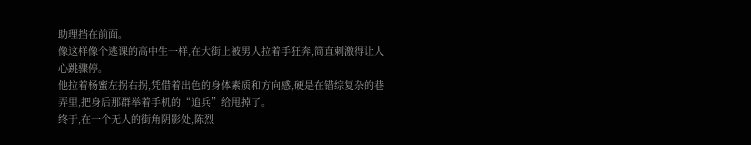助理挡在前面。
像这样像个逃课的高中生一样,在大街上被男人拉着手狂奔,简直刺激得让人心跳骤停。
他拉着杨蜜左拐右拐,凭借着出色的身体素质和方向感,硬是在错综复杂的巷弄里,把身后那群举着手机的“追兵”给甩掉了。
终于,在一个无人的街角阴影处,陈烈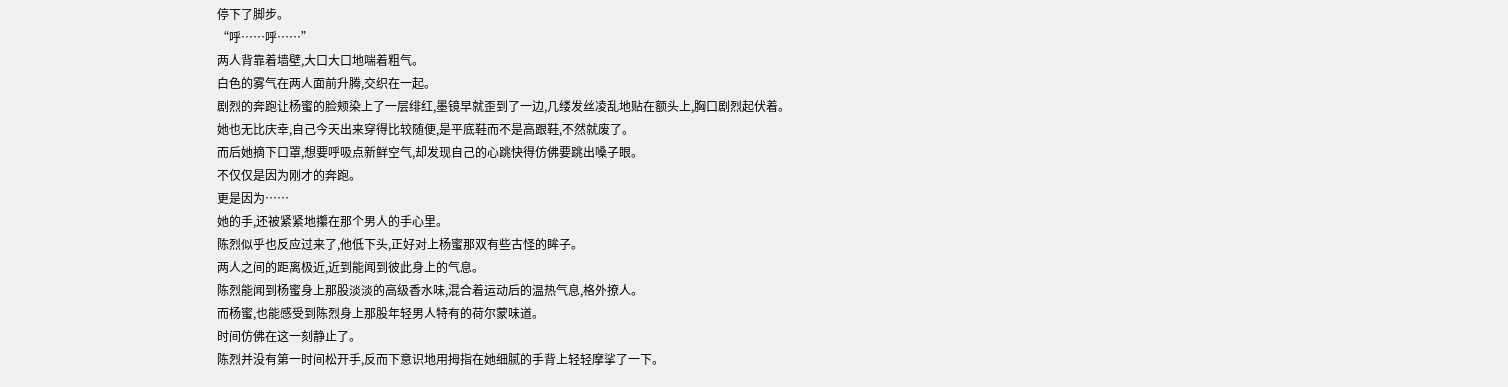停下了脚步。
“呼……呼……”
两人背靠着墙壁,大口大口地喘着粗气。
白色的雾气在两人面前升腾,交织在一起。
剧烈的奔跑让杨蜜的脸颊染上了一层绯红,墨镜早就歪到了一边,几缕发丝凌乱地贴在额头上,胸口剧烈起伏着。
她也无比庆幸,自己今天出来穿得比较随便,是平底鞋而不是高跟鞋,不然就废了。
而后她摘下口罩,想要呼吸点新鲜空气,却发现自己的心跳快得仿佛要跳出嗓子眼。
不仅仅是因为刚才的奔跑。
更是因为……
她的手,还被紧紧地攥在那个男人的手心里。
陈烈似乎也反应过来了,他低下头,正好对上杨蜜那双有些古怪的眸子。
两人之间的距离极近,近到能闻到彼此身上的气息。
陈烈能闻到杨蜜身上那股淡淡的高级香水味,混合着运动后的温热气息,格外撩人。
而杨蜜,也能感受到陈烈身上那股年轻男人特有的荷尔蒙味道。
时间仿佛在这一刻静止了。
陈烈并没有第一时间松开手,反而下意识地用拇指在她细腻的手背上轻轻摩挲了一下。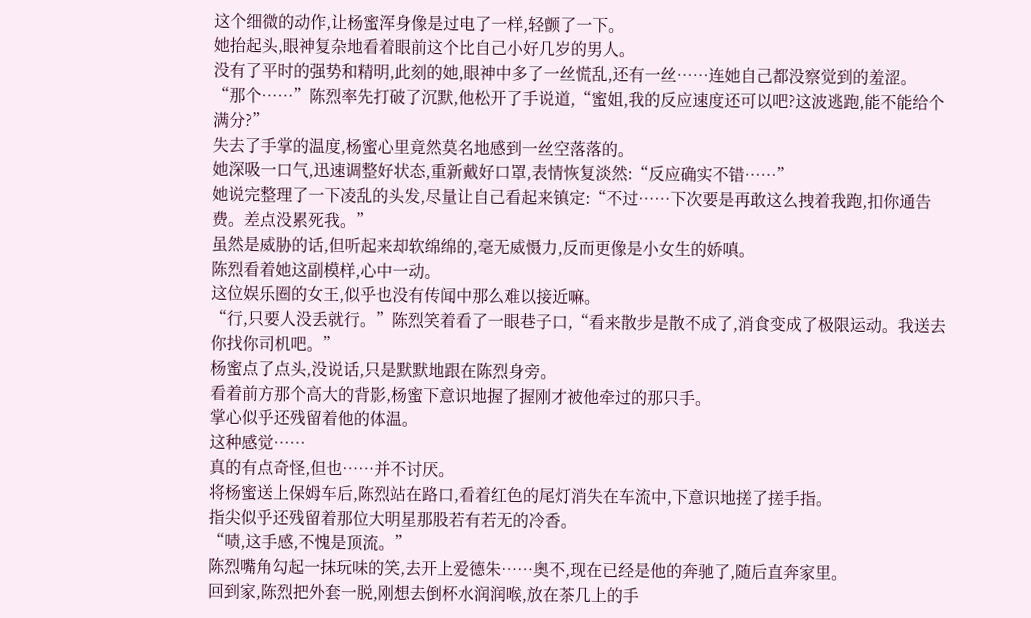这个细微的动作,让杨蜜浑身像是过电了一样,轻颤了一下。
她抬起头,眼神复杂地看着眼前这个比自己小好几岁的男人。
没有了平时的强势和精明,此刻的她,眼神中多了一丝慌乱,还有一丝……连她自己都没察觉到的羞涩。
“那个……”陈烈率先打破了沉默,他松开了手说道,“蜜姐,我的反应速度还可以吧?这波逃跑,能不能给个满分?”
失去了手掌的温度,杨蜜心里竟然莫名地感到一丝空落落的。
她深吸一口气,迅速调整好状态,重新戴好口罩,表情恢复淡然:“反应确实不错……”
她说完整理了一下凌乱的头发,尽量让自己看起来镇定:“不过……下次要是再敢这么拽着我跑,扣你通告费。差点没累死我。”
虽然是威胁的话,但听起来却软绵绵的,毫无威慑力,反而更像是小女生的娇嗔。
陈烈看着她这副模样,心中一动。
这位娱乐圈的女王,似乎也没有传闻中那么难以接近嘛。
“行,只要人没丢就行。”陈烈笑着看了一眼巷子口,“看来散步是散不成了,消食变成了极限运动。我送去你找你司机吧。”
杨蜜点了点头,没说话,只是默默地跟在陈烈身旁。
看着前方那个高大的背影,杨蜜下意识地握了握刚才被他牵过的那只手。
掌心似乎还残留着他的体温。
这种感觉……
真的有点奇怪,但也……并不讨厌。
将杨蜜送上保姆车后,陈烈站在路口,看着红色的尾灯消失在车流中,下意识地搓了搓手指。
指尖似乎还残留着那位大明星那股若有若无的冷香。
“啧,这手感,不愧是顶流。”
陈烈嘴角勾起一抹玩味的笑,去开上爱德朱……奥不,现在已经是他的奔驰了,随后直奔家里。
回到家,陈烈把外套一脱,刚想去倒杯水润润喉,放在茶几上的手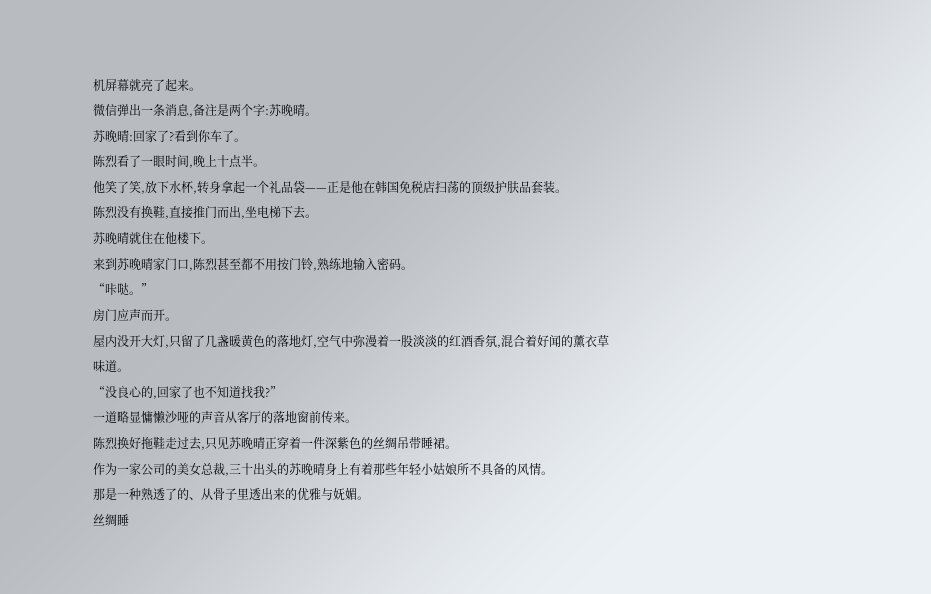机屏幕就亮了起来。
微信弹出一条消息,备注是两个字:苏晚晴。
苏晚晴:回家了?看到你车了。
陈烈看了一眼时间,晚上十点半。
他笑了笑,放下水杯,转身拿起一个礼品袋——正是他在韩国免税店扫荡的顶级护肤品套装。
陈烈没有换鞋,直接推门而出,坐电梯下去。
苏晚晴就住在他楼下。
来到苏晚晴家门口,陈烈甚至都不用按门铃,熟练地输入密码。
“咔哒。”
房门应声而开。
屋内没开大灯,只留了几盏暖黄色的落地灯,空气中弥漫着一股淡淡的红酒香氛,混合着好闻的薰衣草味道。
“没良心的,回家了也不知道找我?”
一道略显慵懒沙哑的声音从客厅的落地窗前传来。
陈烈换好拖鞋走过去,只见苏晚晴正穿着一件深紫色的丝绸吊带睡裙。
作为一家公司的美女总裁,三十出头的苏晚晴身上有着那些年轻小姑娘所不具备的风情。
那是一种熟透了的、从骨子里透出来的优雅与妩媚。
丝绸睡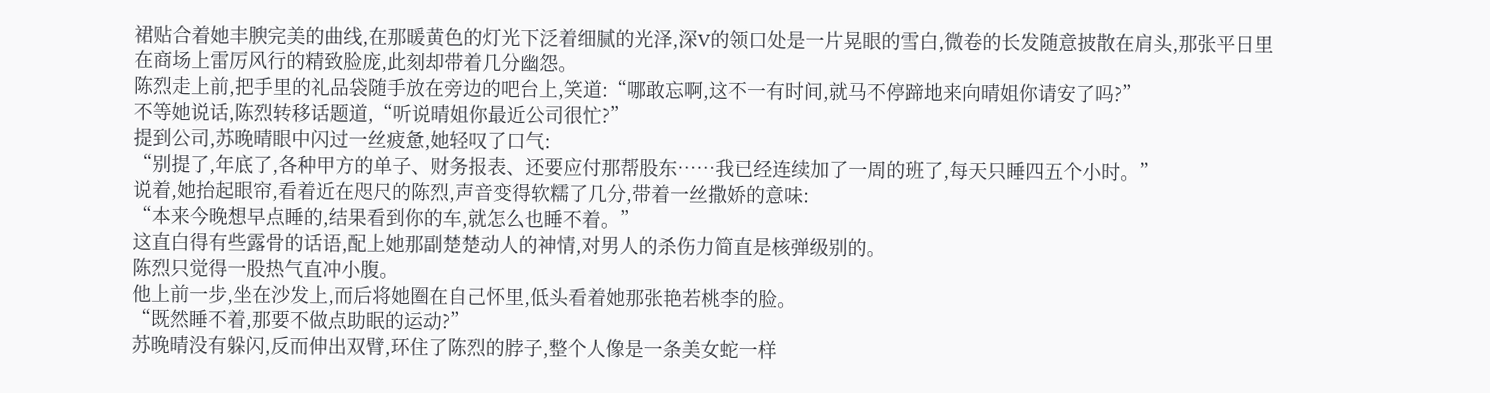裙贴合着她丰腴完美的曲线,在那暖黄色的灯光下泛着细腻的光泽,深V的领口处是一片晃眼的雪白,微卷的长发随意披散在肩头,那张平日里在商场上雷厉风行的精致脸庞,此刻却带着几分幽怨。
陈烈走上前,把手里的礼品袋随手放在旁边的吧台上,笑道:“哪敢忘啊,这不一有时间,就马不停蹄地来向晴姐你请安了吗?”
不等她说话,陈烈转移话题道,“听说晴姐你最近公司很忙?”
提到公司,苏晚晴眼中闪过一丝疲惫,她轻叹了口气:
“别提了,年底了,各种甲方的单子、财务报表、还要应付那帮股东……我已经连续加了一周的班了,每天只睡四五个小时。”
说着,她抬起眼帘,看着近在咫尺的陈烈,声音变得软糯了几分,带着一丝撒娇的意味:
“本来今晚想早点睡的,结果看到你的车,就怎么也睡不着。”
这直白得有些露骨的话语,配上她那副楚楚动人的神情,对男人的杀伤力简直是核弹级别的。
陈烈只觉得一股热气直冲小腹。
他上前一步,坐在沙发上,而后将她圈在自己怀里,低头看着她那张艳若桃李的脸。
“既然睡不着,那要不做点助眠的运动?”
苏晚晴没有躲闪,反而伸出双臂,环住了陈烈的脖子,整个人像是一条美女蛇一样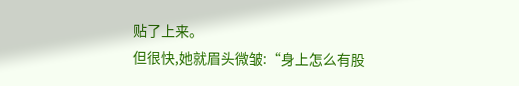贴了上来。
但很快,她就眉头微皱:“身上怎么有股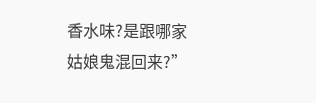香水味?是跟哪家姑娘鬼混回来?”